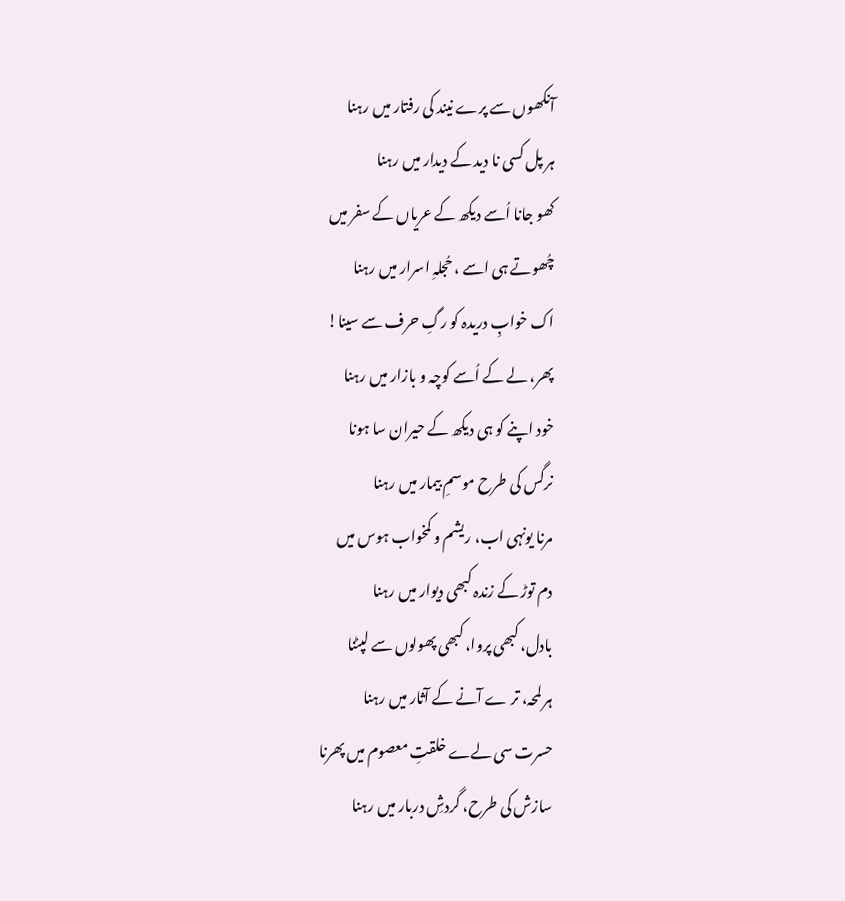آنکھوں سے پرے نیند کی رفتار میں رہنا
ہر پل کسی نا دید کے دیدار میں رہنا
کھو جانا اُسے دیکھ کے عریاں کے سفر میں
چُھوتے ہی اسے ، حُجلہِ اسرار میں رہنا
اک خوابِ دریدہ کو رگِ حرف سے سینا!
پھر، لے کے اُسے کوچہ و بازار میں رہنا
خود اپنے کو ہی دیکھ کے حیران سا ہونا
نرگس کی طرح موسمِ بیمار میں رہنا
مرنا یونہی اب، ریشم و کمخواب ہوس میں
دم توڑ کے زندہ کبھی دیوار میں رہنا
بادل، کبھی پروا، کبھی پھولوں سے لپٹنا
ہر لمحہ، تر ے آنے کے آثار میں رہنا
حسرت سی لےے خلقتِ معصوم میں پھرنا
سازش کی طرح، گردشِ دربار میں رہنا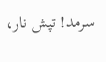سرمد! تپش نار،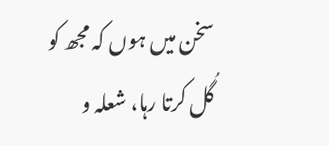سخن میں ہوں کہ مجھ کو
گُل کرتا رہا، شعلہ و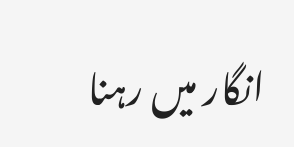انگار میں رہنا